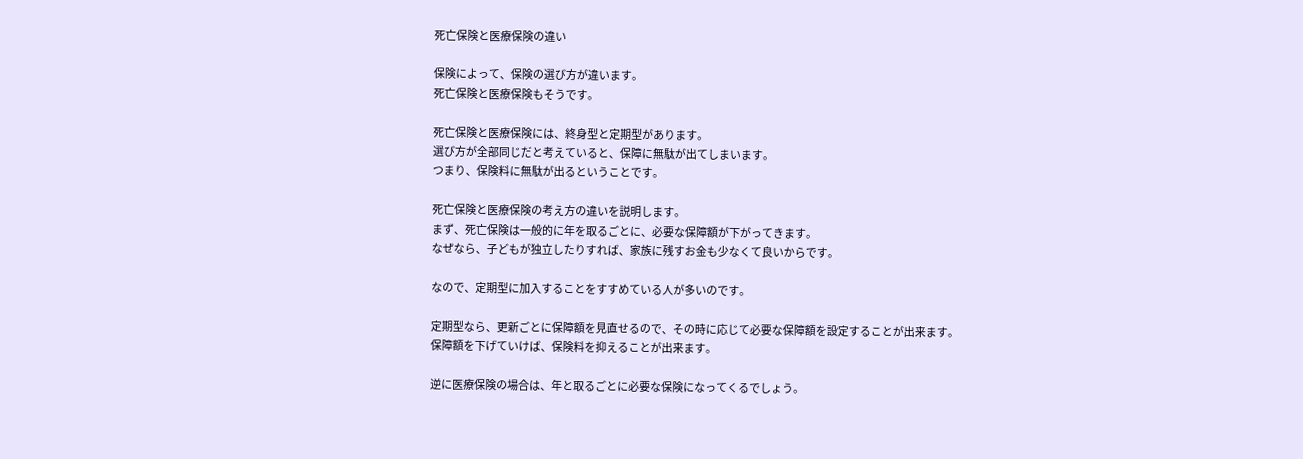死亡保険と医療保険の違い

保険によって、保険の選び方が違います。
死亡保険と医療保険もそうです。

死亡保険と医療保険には、終身型と定期型があります。
選び方が全部同じだと考えていると、保障に無駄が出てしまいます。
つまり、保険料に無駄が出るということです。

死亡保険と医療保険の考え方の違いを説明します。
まず、死亡保険は一般的に年を取るごとに、必要な保障額が下がってきます。
なぜなら、子どもが独立したりすれば、家族に残すお金も少なくて良いからです。

なので、定期型に加入することをすすめている人が多いのです。

定期型なら、更新ごとに保障額を見直せるので、その時に応じて必要な保障額を設定することが出来ます。
保障額を下げていけば、保険料を抑えることが出来ます。

逆に医療保険の場合は、年と取るごとに必要な保険になってくるでしょう。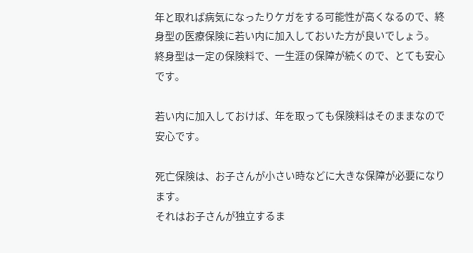年と取れば病気になったりケガをする可能性が高くなるので、終身型の医療保険に若い内に加入しておいた方が良いでしょう。
終身型は一定の保険料で、一生涯の保障が続くので、とても安心です。

若い内に加入しておけば、年を取っても保険料はそのままなので安心です。

死亡保険は、お子さんが小さい時などに大きな保障が必要になります。
それはお子さんが独立するま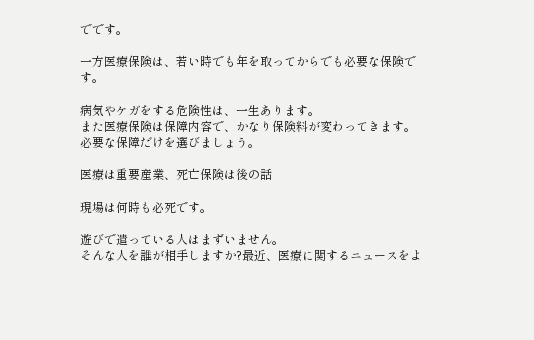でです。

一方医療保険は、若い時でも年を取ってからでも必要な保険です。

病気やケガをする危険性は、一生あります。
また医療保険は保障内容で、かなり保険料が変わってきます。
必要な保障だけを選びましょう。

医療は重要産業、死亡保険は後の話

現場は何時も必死です。

遊びで遣っている人はまずいません。
そんな人を誰が相手しますか?最近、医療に関するニュースをよ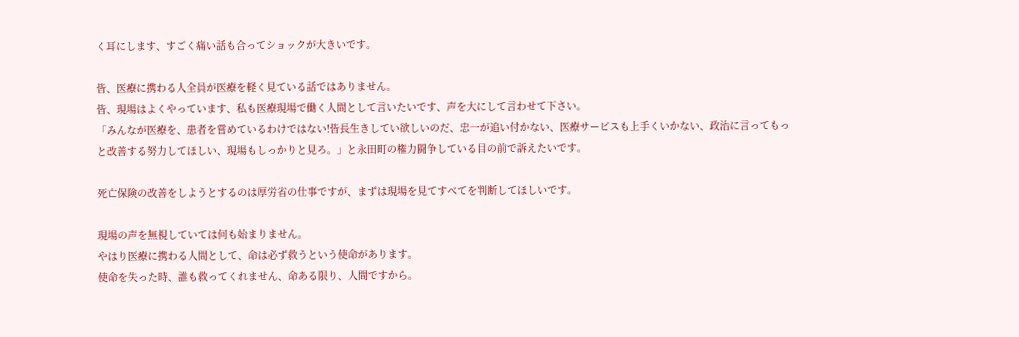く耳にします、すごく痛い話も合ってショックが大きいです。

皆、医療に携わる人全員が医療を軽く見ている話ではありません。
皆、現場はよくやっています、私も医療現場で働く人間として言いたいです、声を大にして言わせて下さい。
「みんなが医療を、患者を嘗めているわけではない!皆長生きしてい欲しいのだ、忠一が追い付かない、医療サービスも上手くいかない、政治に言ってもっと改善する努力してほしい、現場もしっかりと見ろ。」と永田町の権力闘争している目の前で訴えたいです。

死亡保険の改善をしようとするのは厚労省の仕事ですが、まずは現場を見てすべてを判断してほしいです。

現場の声を無視していては何も始まりません。
やはり医療に携わる人間として、命は必ず救うという使命があります。
使命を失った時、誰も救ってくれません、命ある限り、人間ですから。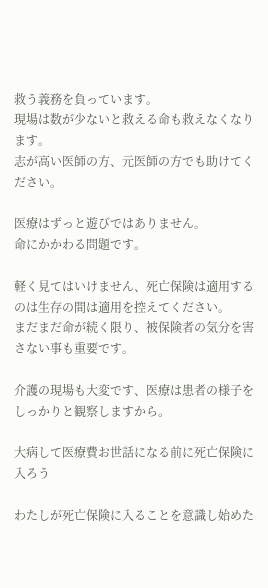救う義務を負っています。
現場は数が少ないと救える命も救えなくなります。
志が高い医師の方、元医師の方でも助けてください。

医療はずっと遊びではありません。
命にかかわる問題です。

軽く見てはいけません、死亡保険は適用するのは生存の間は適用を控えてください。
まだまだ命が続く限り、被保険者の気分を害さない事も重要です。

介護の現場も大変です、医療は患者の様子をしっかりと観察しますから。

大病して医療費お世話になる前に死亡保険に入ろう

わたしが死亡保険に入ることを意識し始めた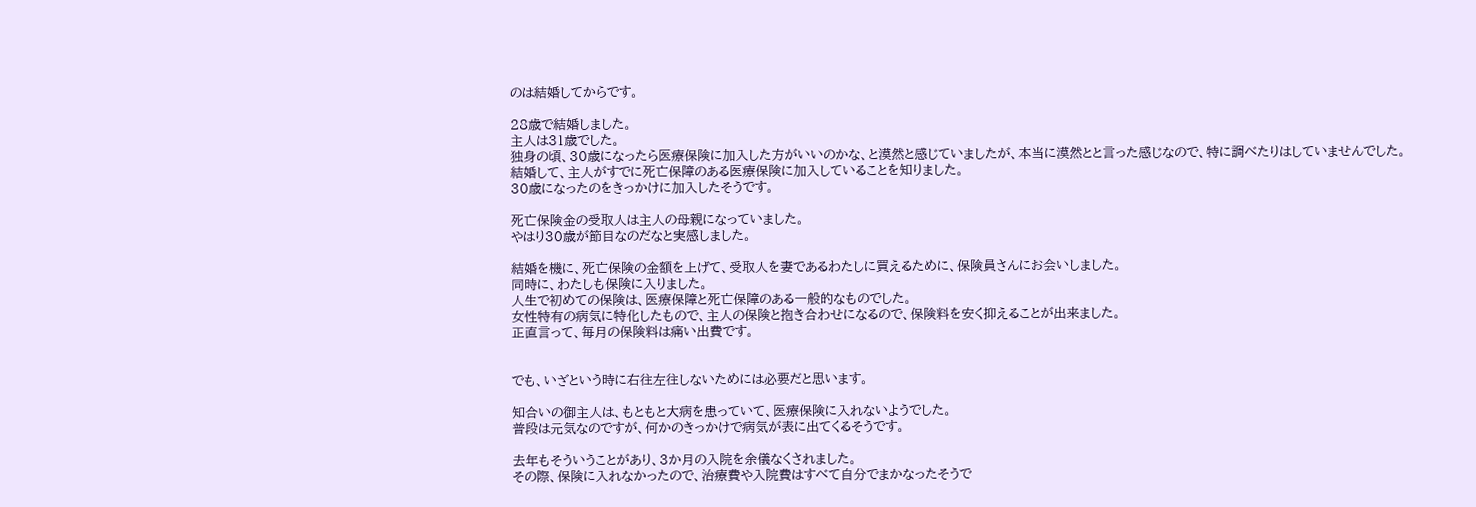のは結婚してからです。

28歳で結婚しました。
主人は31歳でした。
独身の頃、30歳になったら医療保険に加入した方がいいのかな、と漠然と感じていましたが、本当に漠然とと言った感じなので、特に調べたりはしていませんでした。
結婚して、主人がすでに死亡保障のある医療保険に加入していることを知りました。
30歳になったのをきっかけに加入したそうです。

死亡保険金の受取人は主人の母親になっていました。
やはり30歳が節目なのだなと実感しました。

結婚を機に、死亡保険の金額を上げて、受取人を妻であるわたしに買えるために、保険員さんにお会いしました。
同時に、わたしも保険に入りました。
人生で初めての保険は、医療保障と死亡保障のある一般的なものでした。
女性特有の病気に特化したもので、主人の保険と抱き合わせになるので、保険料を安く抑えることが出来ました。
正直言って、毎月の保険料は痛い出費です。


でも、いざという時に右往左往しないためには必要だと思います。

知合いの御主人は、もともと大病を患っていて、医療保険に入れないようでした。
普段は元気なのですが、何かのきっかけで病気が表に出てくるそうです。

去年もそういうことがあり、3か月の入院を余儀なくされました。
その際、保険に入れなかったので、治療費や入院費はすべて自分でまかなったそうで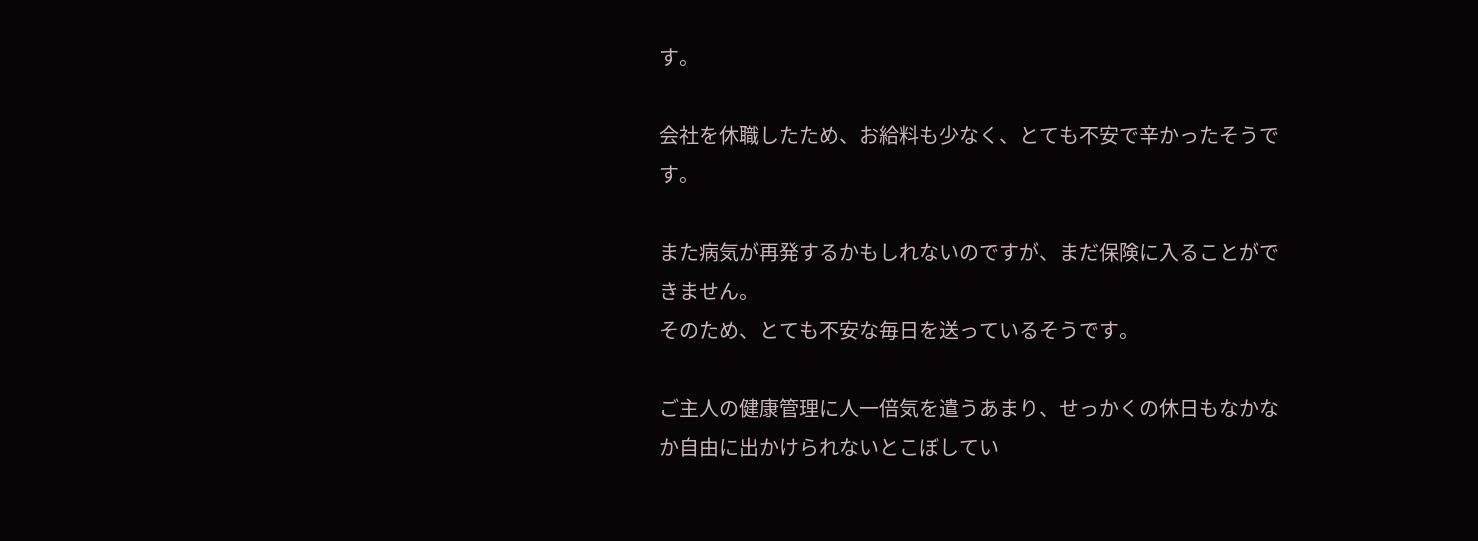す。

会社を休職したため、お給料も少なく、とても不安で辛かったそうです。

また病気が再発するかもしれないのですが、まだ保険に入ることができません。
そのため、とても不安な毎日を送っているそうです。

ご主人の健康管理に人一倍気を遣うあまり、せっかくの休日もなかなか自由に出かけられないとこぼしてい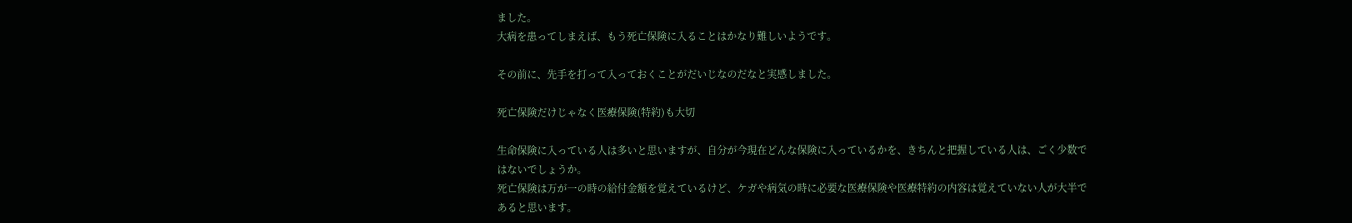ました。
大病を患ってしまえば、もう死亡保険に入ることはかなり難しいようです。

その前に、先手を打って入っておくことがだいじなのだなと実感しました。

死亡保険だけじゃなく医療保険(特約)も大切

生命保険に入っている人は多いと思いますが、自分が今現在どんな保険に入っているかを、きちんと把握している人は、ごく少数ではないでしょうか。
死亡保険は万が一の時の給付金額を覚えているけど、ケガや病気の時に必要な医療保険や医療特約の内容は覚えていない人が大半であると思います。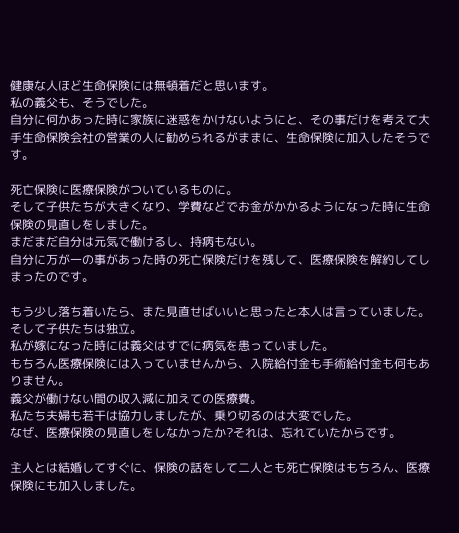健康な人ほど生命保険には無頓着だと思います。
私の義父も、そうでした。
自分に何かあった時に家族に迷惑をかけないようにと、その事だけを考えて大手生命保険会社の営業の人に勧められるがままに、生命保険に加入したそうです。

死亡保険に医療保険がついているものに。
そして子供たちが大きくなり、学費などでお金がかかるようになった時に生命保険の見直しをしました。
まだまだ自分は元気で働けるし、持病もない。
自分に万が一の事があった時の死亡保険だけを残して、医療保険を解約してしまったのです。

もう少し落ち着いたら、また見直せばいいと思ったと本人は言っていました。
そして子供たちは独立。
私が嫁になった時には義父はすでに病気を患っていました。
もちろん医療保険には入っていませんから、入院給付金も手術給付金も何もありません。
義父が働けない間の収入減に加えての医療費。
私たち夫婦も若干は協力しましたが、乗り切るのは大変でした。
なぜ、医療保険の見直しをしなかったか?それは、忘れていたからです。

主人とは結婚してすぐに、保険の話をして二人とも死亡保険はもちろん、医療保険にも加入しました。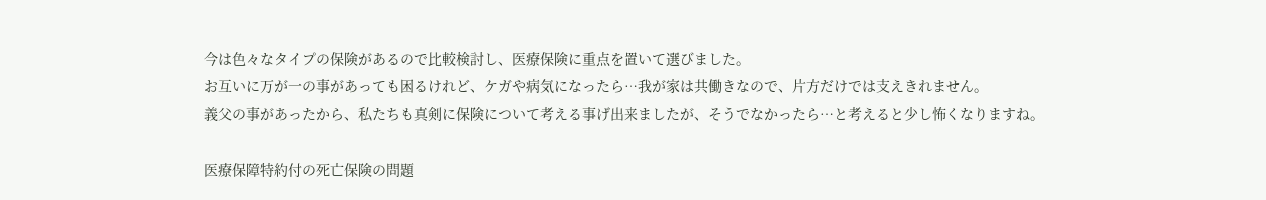今は色々なタイプの保険があるので比較検討し、医療保険に重点を置いて選びました。
お互いに万が一の事があっても困るけれど、ケガや病気になったら…我が家は共働きなので、片方だけでは支えきれません。
義父の事があったから、私たちも真剣に保険について考える事げ出来ましたが、そうでなかったら…と考えると少し怖くなりますね。

医療保障特約付の死亡保険の問題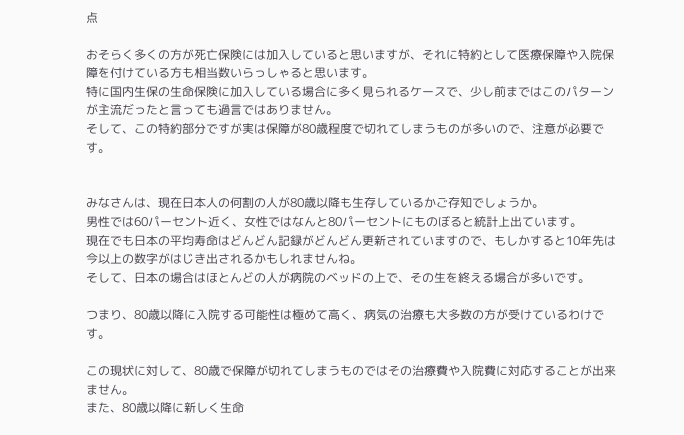点

おそらく多くの方が死亡保険には加入していると思いますが、それに特約として医療保障や入院保障を付けている方も相当数いらっしゃると思います。
特に国内生保の生命保険に加入している場合に多く見られるケースで、少し前まではこのパターンが主流だったと言っても過言ではありません。
そして、この特約部分ですが実は保障が80歳程度で切れてしまうものが多いので、注意が必要です。


みなさんは、現在日本人の何割の人が80歳以降も生存しているかご存知でしょうか。
男性では60パーセント近く、女性ではなんと80パーセントにものぼると統計上出ています。
現在でも日本の平均寿命はどんどん記録がどんどん更新されていますので、もしかすると10年先は今以上の数字がはじき出されるかもしれませんね。
そして、日本の場合はほとんどの人が病院のベッドの上で、その生を終える場合が多いです。

つまり、80歳以降に入院する可能性は極めて高く、病気の治療も大多数の方が受けているわけです。

この現状に対して、80歳で保障が切れてしまうものではその治療費や入院費に対応することが出来ません。
また、80歳以降に新しく生命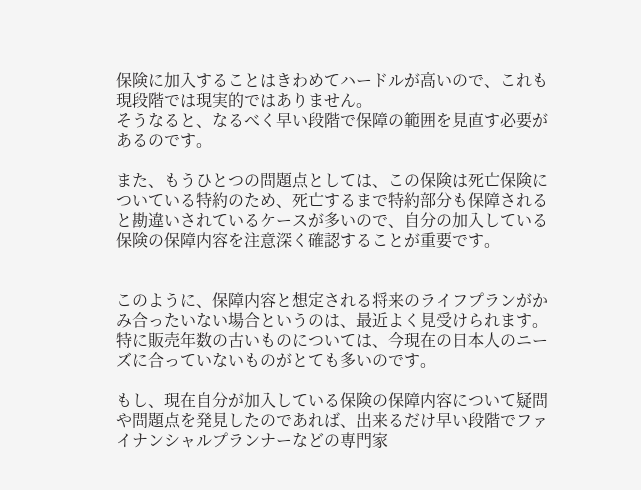保険に加入することはきわめてハードルが高いので、これも現段階では現実的ではありません。
そうなると、なるべく早い段階で保障の範囲を見直す必要があるのです。

また、もうひとつの問題点としては、この保険は死亡保険についている特約のため、死亡するまで特約部分も保障されると勘違いされているケースが多いので、自分の加入している保険の保障内容を注意深く確認することが重要です。


このように、保障内容と想定される将来のライフプランがかみ合ったいない場合というのは、最近よく見受けられます。
特に販売年数の古いものについては、今現在の日本人のニーズに合っていないものがとても多いのです。

もし、現在自分が加入している保険の保障内容について疑問や問題点を発見したのであれば、出来るだけ早い段階でファイナンシャルプランナーなどの専門家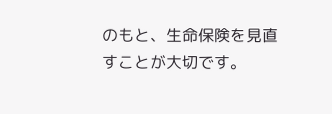のもと、生命保険を見直すことが大切です。